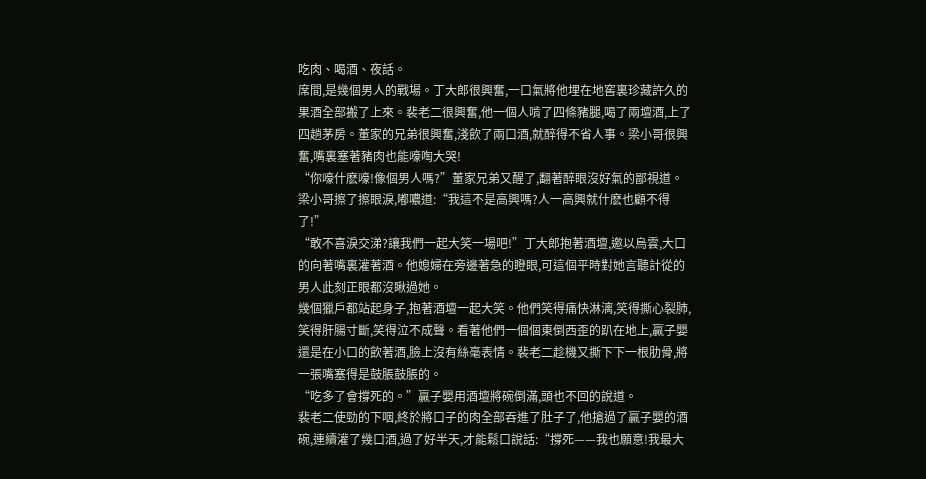吃肉、喝酒、夜話。
席間,是幾個男人的戰場。丁大郎很興奮,一口氣將他埋在地窖裏珍藏許久的果酒全部搬了上來。裴老二很興奮,他一個人啃了四條豬腿,喝了兩壇酒,上了四趟茅房。董家的兄弟很興奮,淺飲了兩口酒,就醉得不省人事。梁小哥很興奮,嘴裏塞著豬肉也能嚎啕大哭!
“你嚎什麽嚎!像個男人嗎?”董家兄弟又醒了,翻著醉眼沒好氣的鄙視道。
梁小哥擦了擦眼淚,嘟噥道:“我這不是高興嗎?人一高興就什麽也顧不得了!”
“敢不喜淚交涕?讓我們一起大笑一場吧!”丁大郎抱著酒壇,邀以烏雲,大口的向著嘴裏灌著酒。他媳婦在旁邊著急的瞪眼,可這個平時對她言聽計從的男人此刻正眼都沒瞅過她。
幾個獵戶都站起身子,抱著酒壇一起大笑。他們笑得痛快淋漓,笑得撕心裂肺,笑得肝腸寸斷,笑得泣不成聲。看著他們一個個東倒西歪的趴在地上,贏子嬰還是在小口的飲著酒,臉上沒有絲毫表情。裴老二趁機又撕下下一根肋骨,將一張嘴塞得是鼓脹鼓脹的。
“吃多了會撐死的。”贏子嬰用酒壇將碗倒滿,頭也不回的說道。
裴老二使勁的下咽,終於將口子的肉全部吞進了肚子了,他搶過了贏子嬰的酒碗,連續灌了幾口酒,過了好半天,才能鬆口說話:“撐死——我也願意!我最大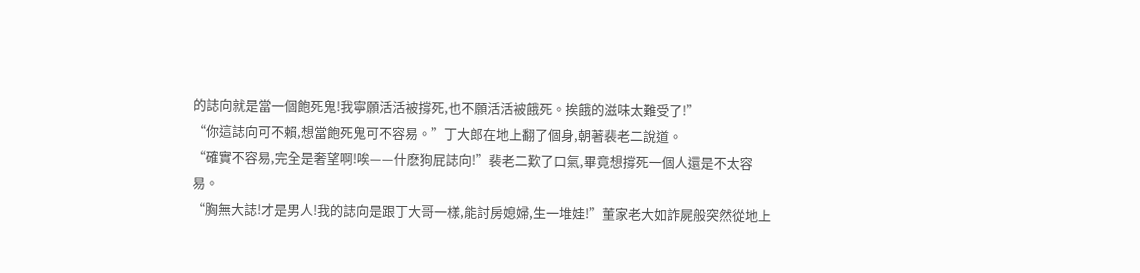的誌向就是當一個飽死鬼!我寧願活活被撐死,也不願活活被餓死。挨餓的滋味太難受了!”
“你這誌向可不賴,想當飽死鬼可不容易。”丁大郎在地上翻了個身,朝著裴老二說道。
“確實不容易,完全是奢望啊!唉——什麽狗屁誌向!”裴老二歎了口氣,畢竟想撐死一個人還是不太容易。
“胸無大誌!才是男人!我的誌向是跟丁大哥一樣,能討房媳婦,生一堆娃!”董家老大如詐屍般突然從地上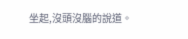坐起,沒頭沒腦的說道。